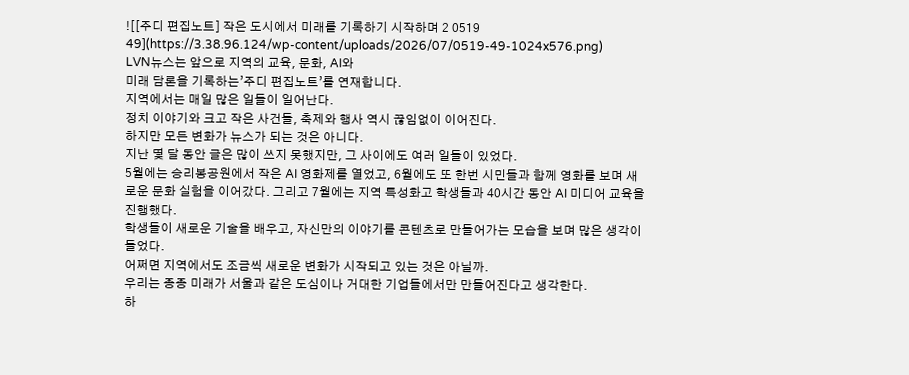![[주디 편집노트] 작은 도시에서 미래를 기록하기 시작하며 2 0519 49](https://3.38.96.124/wp-content/uploads/2026/07/0519-49-1024x576.png)
LVN뉴스는 앞으로 지역의 교육, 문화, AI와
미래 담론을 기록하는’주디 편집노트’를 연재합니다.
지역에서는 매일 많은 일들이 일어난다.
정치 이야기와 크고 작은 사건들, 축제와 행사 역시 끊임없이 이어진다.
하지만 모든 변화가 뉴스가 되는 것은 아니다.
지난 몇 달 동안 글은 많이 쓰지 못했지만, 그 사이에도 여러 일들이 있었다.
5월에는 승리봉공원에서 작은 AI 영화제를 열었고, 6월에도 또 한번 시민들과 함께 영화를 보며 새로운 문화 실험을 이어갔다. 그리고 7월에는 지역 특성화고 학생들과 40시간 동안 AI 미디어 교육을 진행했다.
학생들이 새로운 기술을 배우고, 자신만의 이야기를 콘텐츠로 만들어가는 모습을 보며 많은 생각이 들었다.
어쩌면 지역에서도 조금씩 새로운 변화가 시작되고 있는 것은 아닐까.
우리는 종종 미래가 서울과 같은 도심이나 거대한 기업들에서만 만들어진다고 생각한다.
하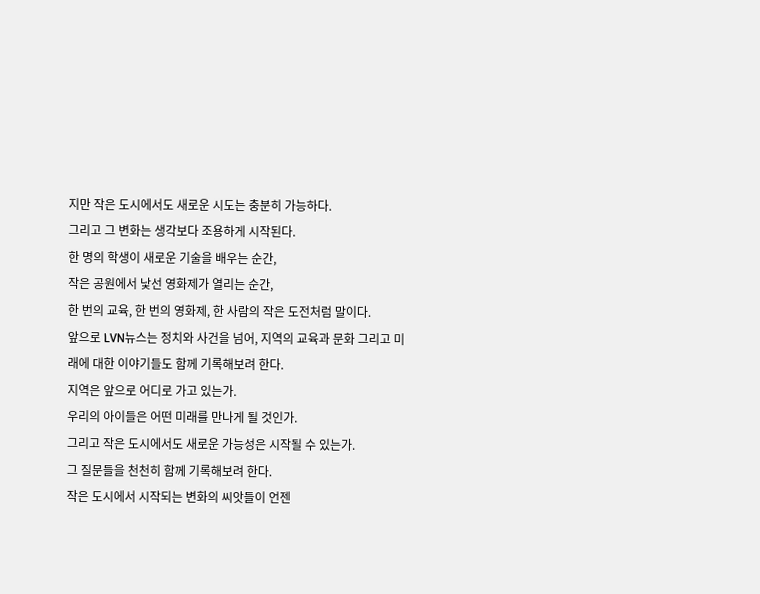지만 작은 도시에서도 새로운 시도는 충분히 가능하다.
그리고 그 변화는 생각보다 조용하게 시작된다.
한 명의 학생이 새로운 기술을 배우는 순간,
작은 공원에서 낯선 영화제가 열리는 순간,
한 번의 교육, 한 번의 영화제, 한 사람의 작은 도전처럼 말이다.
앞으로 LVN뉴스는 정치와 사건을 넘어, 지역의 교육과 문화 그리고 미래에 대한 이야기들도 함께 기록해보려 한다.
지역은 앞으로 어디로 가고 있는가.
우리의 아이들은 어떤 미래를 만나게 될 것인가.
그리고 작은 도시에서도 새로운 가능성은 시작될 수 있는가.
그 질문들을 천천히 함께 기록해보려 한다.
작은 도시에서 시작되는 변화의 씨앗들이 언젠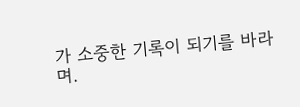가 소중한 기록이 되기를 바라며.